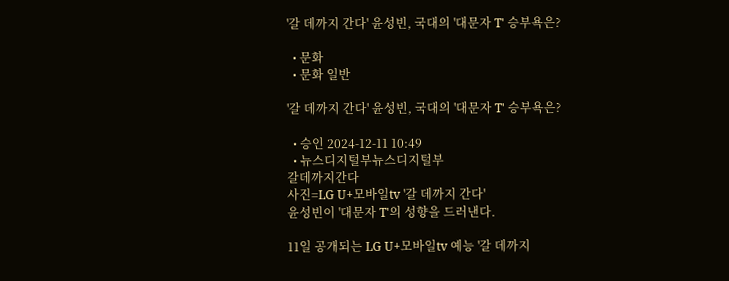'갈 데까지 간다' 윤성빈, 국대의 '대문자 T' 승부욕은?

  • 문화
  • 문화 일반

'갈 데까지 간다' 윤성빈, 국대의 '대문자 T' 승부욕은?

  • 승인 2024-12-11 10:49
  • 뉴스디지털부뉴스디지털부
갈데까지간다
사진=LG U+모바일tv '갈 데까지 간다'
윤성빈이 '대문자 T'의 성향을 드러낸다.

11일 공개되는 LG U+모바일tv 예능 '갈 데까지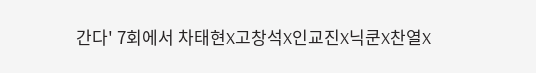간다' 7회에서 차태현X고창석X인교진X닉쿤X찬열X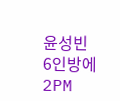윤성빈 6인방에 2PM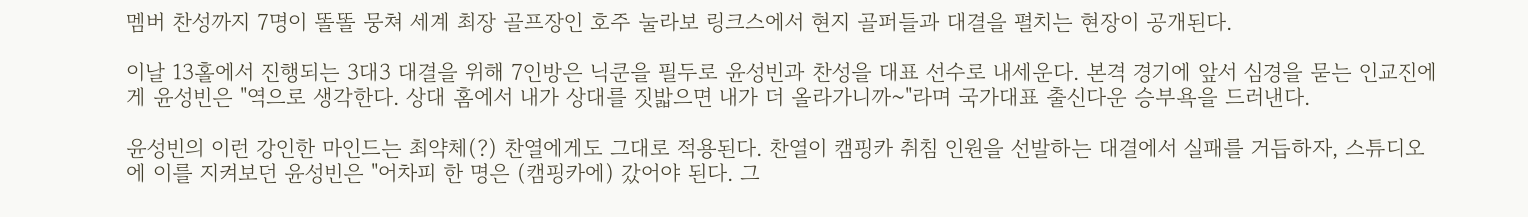멤버 찬성까지 7명이 똘똘 뭉쳐 세계 최장 골프장인 호주 눌라보 링크스에서 현지 골퍼들과 대결을 펼치는 현장이 공개된다.

이날 13홀에서 진행되는 3대3 대결을 위해 7인방은 닉쿤을 필두로 윤성빈과 찬성을 대표 선수로 내세운다. 본격 경기에 앞서 심경을 묻는 인교진에게 윤성빈은 "역으로 생각한다. 상대 홈에서 내가 상대를 짓밟으면 내가 더 올라가니까~"라며 국가대표 출신다운 승부욕을 드러낸다.

윤성빈의 이런 강인한 마인드는 최약체(?) 찬열에게도 그대로 적용된다. 찬열이 캠핑카 취침 인원을 선발하는 대결에서 실패를 거듭하자, 스튜디오에 이를 지켜보던 윤성빈은 "어차피 한 명은 (캠핑카에) 갔어야 된다. 그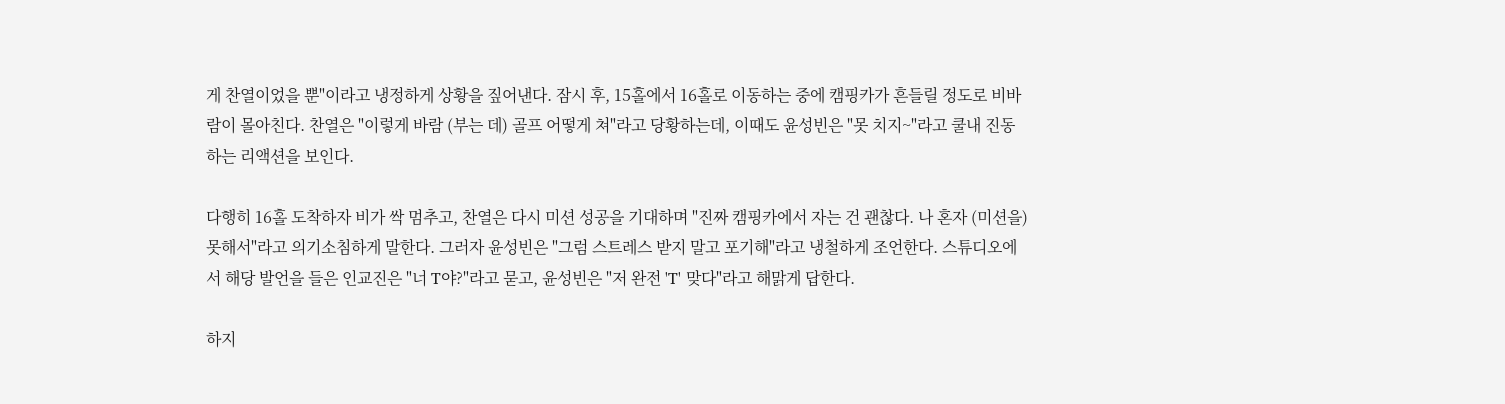게 찬열이었을 뿐"이라고 냉정하게 상황을 짚어낸다. 잠시 후, 15홀에서 16홀로 이동하는 중에 캠핑카가 흔들릴 정도로 비바람이 몰아친다. 찬열은 "이렇게 바람 (부는 데) 골프 어떻게 쳐"라고 당황하는데, 이때도 윤성빈은 "못 치지~"라고 쿨내 진동하는 리액션을 보인다.

다행히 16홀 도착하자 비가 싹 멈추고, 찬열은 다시 미션 성공을 기대하며 "진짜 캠핑카에서 자는 건 괜찮다. 나 혼자 (미션을) 못해서"라고 의기소침하게 말한다. 그러자 윤성빈은 "그럼 스트레스 받지 말고 포기해"라고 냉철하게 조언한다. 스튜디오에서 해당 발언을 들은 인교진은 "너 T야?"라고 묻고, 윤성빈은 "저 완전 'T' 맞다"라고 해맑게 답한다.

하지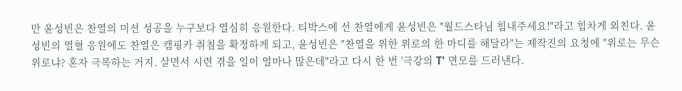만 윤성빈은 찬열의 미션 성공을 누구보다 열심히 응원한다. 티박스에 선 찬열에게 윤성빈은 "월드스타님 힘내주세요!"라고 힘차게 외친다. 윤성빈의 열혈 응원에도 찬열은 캠핑카 취침을 확정하게 되고, 윤성빈은 "찬열을 위한 위로의 한 마디를 해달라"는 제작진의 요청에 "위로는 무슨 위로냐? 혼자 극복하는 거지. 살면서 시련 겪을 일이 얼마나 많은데"라고 다시 한 번 '극강의 T' 면모를 드러낸다.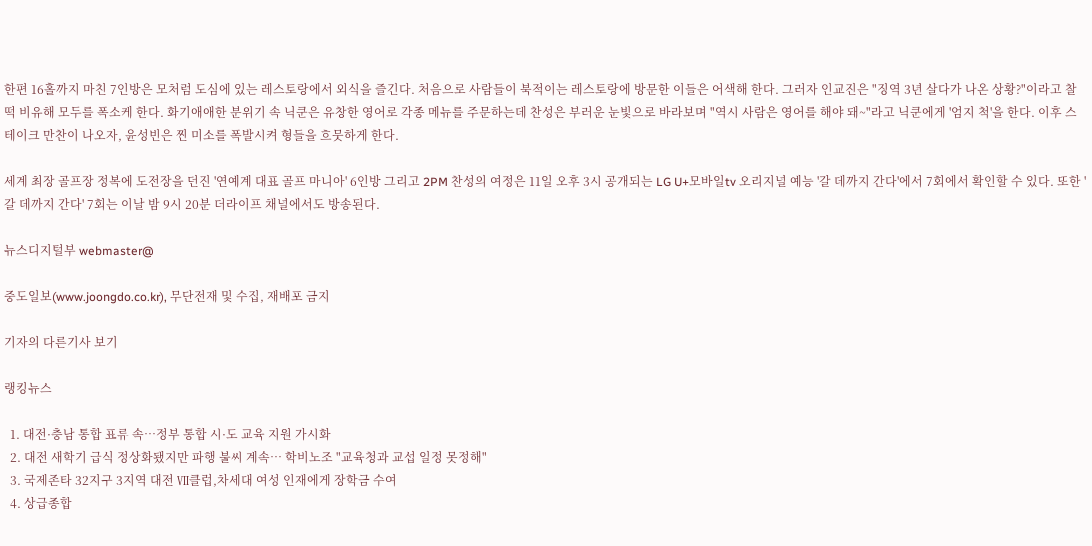한편 16홀까지 마친 7인방은 모처럼 도심에 있는 레스토랑에서 외식을 즐긴다. 처음으로 사람들이 북적이는 레스토랑에 방문한 이들은 어색해 한다. 그러자 인교진은 "징역 3년 살다가 나온 상황?"이라고 찰떡 비유해 모두를 폭소케 한다. 화기애애한 분위기 속 닉쿤은 유창한 영어로 각종 메뉴를 주문하는데 찬성은 부러운 눈빛으로 바라보며 "역시 사람은 영어를 해야 돼~"라고 닉쿤에게 '엄지 척'을 한다. 이후 스테이크 만찬이 나오자, 윤성빈은 찐 미소를 폭발시켜 형들을 흐뭇하게 한다.

세계 최장 골프장 정복에 도전장을 던진 '연예계 대표 골프 마니아' 6인방 그리고 2PM 찬성의 여정은 11일 오후 3시 공개되는 LG U+모바일tv 오리지널 예능 '갈 데까지 간다'에서 7회에서 확인할 수 있다. 또한 '갈 데까지 간다' 7회는 이날 밤 9시 20분 더라이프 채널에서도 방송된다.

뉴스디지털부 webmaster@

중도일보(www.joongdo.co.kr), 무단전재 및 수집, 재배포 금지

기자의 다른기사 보기

랭킹뉴스

  1. 대전·충남 통합 표류 속…정부 통합 시·도 교육 지원 가시화
  2. 대전 새학기 급식 정상화됐지만 파행 불씨 계속… 학비노조 "교육청과 교섭 일정 못정해"
  3. 국제존타 32지구 3지역 대전 Ⅶ클럽,차세대 여성 인재에게 장학금 수여
  4. 상급종합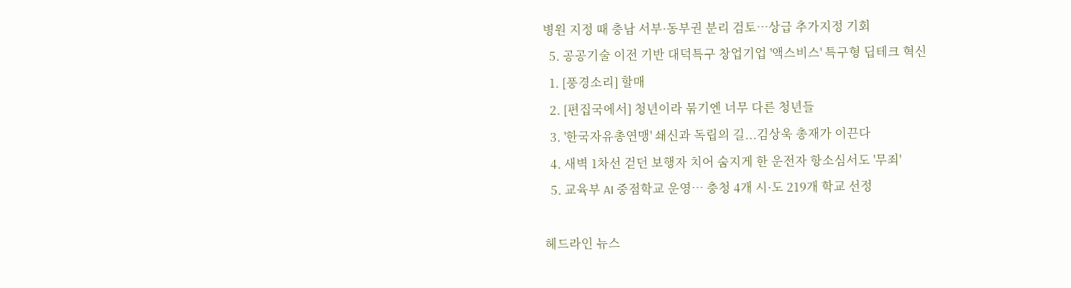병원 지정 때 충남 서부·동부권 분리 검토…상급 추가지정 기회
  5. 공공기술 이전 기반 대덕특구 창업기업 '액스비스' 특구형 딥테크 혁신
  1. [풍경소리] 할매
  2. [편집국에서] 청년이라 묶기엔 너무 다른 청년들
  3. '한국자유총연맹' 쇄신과 독립의 길...김상욱 총재가 이끈다
  4. 새벽 1차선 걷던 보행자 치어 숨지게 한 운전자 항소심서도 '무죄'
  5. 교육부 AI 중점학교 운영… 충청 4개 시·도 219개 학교 선정

헤드라인 뉴스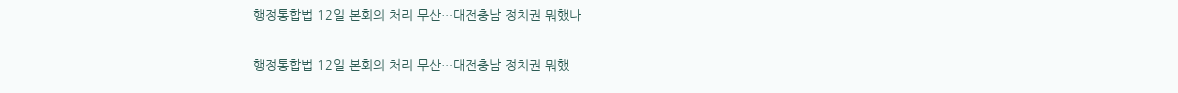행정통합법 12일 본회의 처리 무산…대전충남 정치권 뭐했나

행정통합법 12일 본회의 처리 무산…대전충남 정치권 뭐했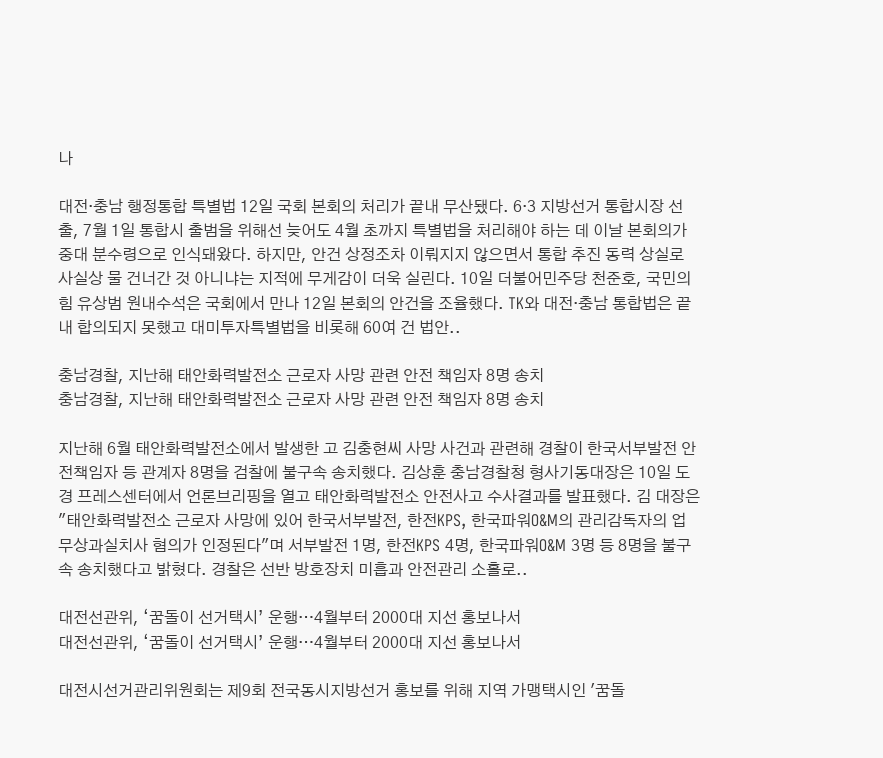나

대전·충남 행정통합 특별법 12일 국회 본회의 처리가 끝내 무산됐다. 6·3 지방선거 통합시장 선출, 7월 1일 통합시 출범을 위해선 늦어도 4월 초까지 특별법을 처리해야 하는 데 이날 본회의가 중대 분수령으로 인식돼왔다. 하지만, 안건 상정조차 이뤄지지 않으면서 통합 추진 동력 상실로 사실상 물 건너간 것 아니냐는 지적에 무게감이 더욱 실린다. 10일 더불어민주당 천준호, 국민의힘 유상범 원내수석은 국회에서 만나 12일 본회의 안건을 조율했다. TK와 대전·충남 통합법은 끝내 합의되지 못했고 대미투자특별법을 비롯해 60여 건 법안..

충남경찰, 지난해 태안화력발전소 근로자 사망 관련 안전 책임자 8명 송치
충남경찰, 지난해 태안화력발전소 근로자 사망 관련 안전 책임자 8명 송치

지난해 6월 태안화력발전소에서 발생한 고 김충현씨 사망 사건과 관련해 경찰이 한국서부발전 안전책임자 등 관계자 8명을 검찰에 불구속 송치했다. 김상훈 충남경찰청 형사기동대장은 10일 도경 프레스센터에서 언론브리핑을 열고 태안화력발전소 안전사고 수사결과를 발표했다. 김 대장은 "태안화력발전소 근로자 사망에 있어 한국서부발전, 한전KPS, 한국파워O&M의 관리감독자의 업무상과실치사 혐의가 인정된다"며 서부발전 1명, 한전KPS 4명, 한국파워O&M 3명 등 8명을 불구속 송치했다고 밝혔다. 경찰은 선반 방호장치 미흡과 안전관리 소홀로..

대전선관위, ‘꿈돌이 선거택시’ 운행…4월부터 2000대 지선 홍보나서
대전선관위, ‘꿈돌이 선거택시’ 운행…4월부터 2000대 지선 홍보나서

대전시선거관리위원회는 제9회 전국동시지방선거 홍보를 위해 지역 가맹택시인 '꿈돌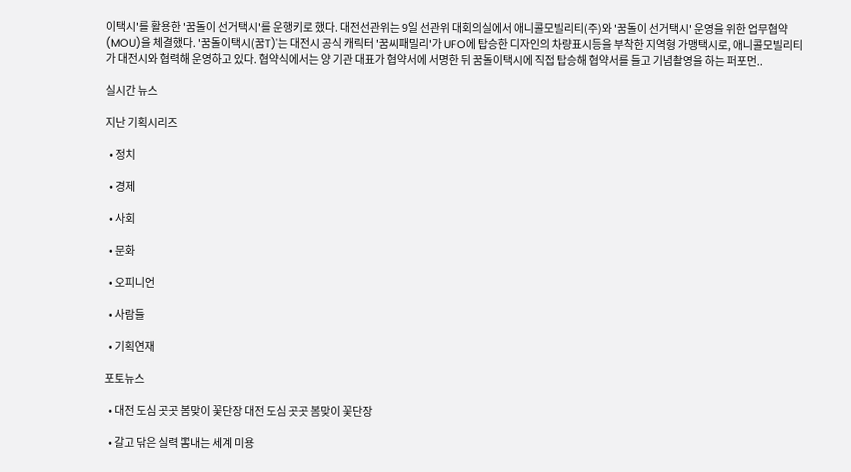이택시'를 활용한 '꿈돌이 선거택시'를 운행키로 했다. 대전선관위는 9일 선관위 대회의실에서 애니콜모빌리티(주)와 '꿈돌이 선거택시' 운영을 위한 업무협약(MOU)을 체결했다. '꿈돌이택시(꿈T)'는 대전시 공식 캐릭터 '꿈씨패밀리'가 UFO에 탑승한 디자인의 차량표시등을 부착한 지역형 가맹택시로, 애니콜모빌리티가 대전시와 협력해 운영하고 있다. 협약식에서는 양 기관 대표가 협약서에 서명한 뒤 꿈돌이택시에 직접 탑승해 협약서를 들고 기념촬영을 하는 퍼포먼..

실시간 뉴스

지난 기획시리즈

  • 정치

  • 경제

  • 사회

  • 문화

  • 오피니언

  • 사람들

  • 기획연재

포토뉴스

  • 대전 도심 곳곳 봄맞이 꽃단장 대전 도심 곳곳 봄맞이 꽃단장

  • 갈고 닦은 실력 뽐내는 세계 미용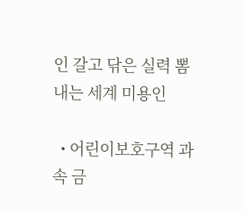인 갈고 닦은 실력 뽐내는 세계 미용인

  • 어린이보호구역 과속 금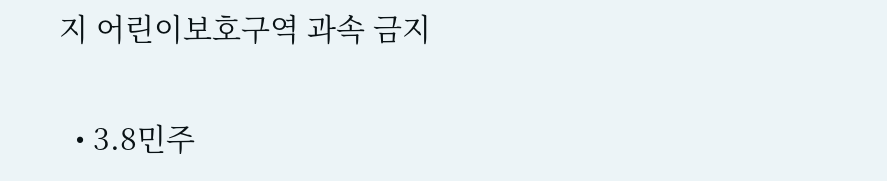지 어린이보호구역 과속 금지

  • 3.8민주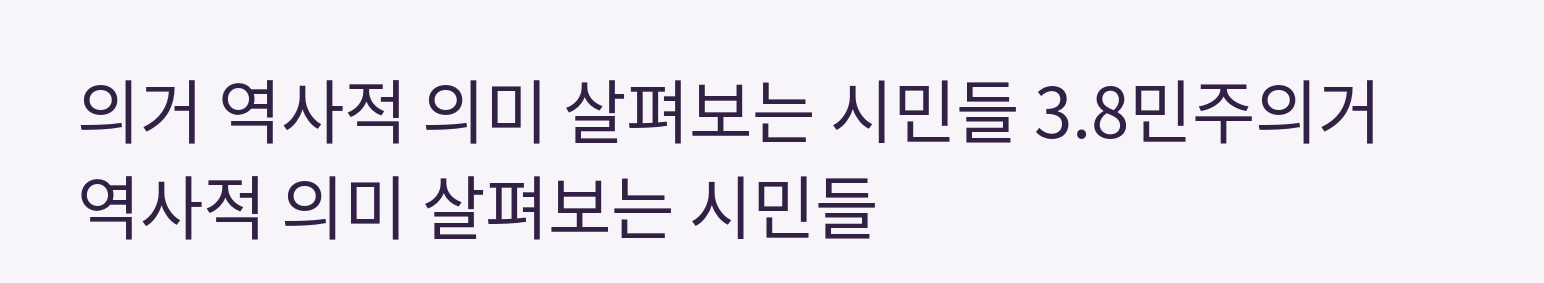의거 역사적 의미 살펴보는 시민들 3.8민주의거 역사적 의미 살펴보는 시민들